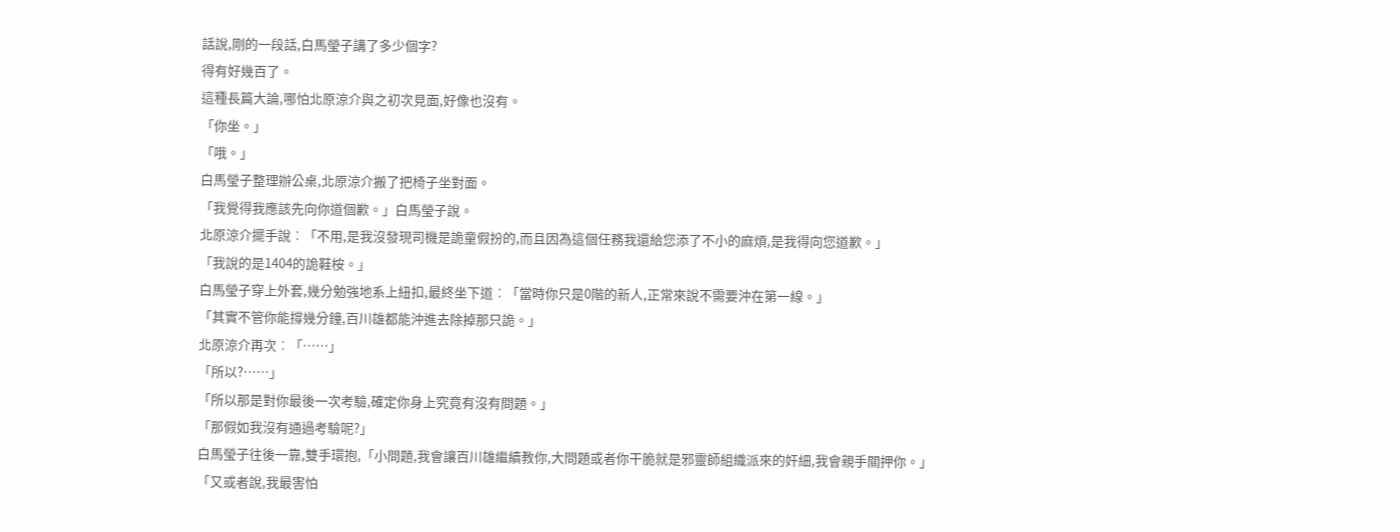話說,剛的一段話,白馬瑩子講了多少個字?
得有好幾百了。
這種長篇大論,哪怕北原涼介與之初次見面,好像也沒有。
「你坐。」
「哦。」
白馬瑩子整理辦公桌,北原涼介搬了把椅子坐對面。
「我覺得我應該先向你道個歉。」白馬瑩子說。
北原涼介擺手說︰「不用,是我沒發現司機是詭童假扮的,而且因為這個任務我還給您添了不小的麻煩,是我得向您道歉。」
「我說的是1404的詭鞋桉。」
白馬瑩子穿上外套,幾分勉強地系上紐扣,最終坐下道︰「當時你只是0階的新人,正常來說不需要沖在第一線。」
「其實不管你能撐幾分鐘,百川雄都能沖進去除掉那只詭。」
北原涼介再次︰「……」
「所以?……」
「所以那是對你最後一次考驗,確定你身上究竟有沒有問題。」
「那假如我沒有通過考驗呢?」
白馬瑩子往後一靠,雙手環抱,「小問題,我會讓百川雄繼續教你,大問題或者你干脆就是邪靈師組織派來的奸細,我會親手關押你。」
「又或者說,我最害怕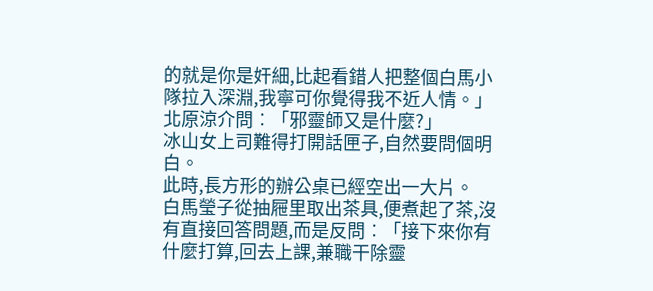的就是你是奸細,比起看錯人把整個白馬小隊拉入深淵,我寧可你覺得我不近人情。」
北原涼介問︰「邪靈師又是什麼?」
冰山女上司難得打開話匣子,自然要問個明白。
此時,長方形的辦公桌已經空出一大片。
白馬瑩子從抽屜里取出茶具,便煮起了茶,沒有直接回答問題,而是反問︰「接下來你有什麼打算,回去上課,兼職干除靈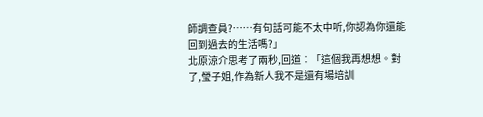師調查員?……有句話可能不太中听,你認為你還能回到過去的生活嗎?」
北原涼介思考了兩秒,回道︰「這個我再想想。對了,瑩子姐,作為新人我不是還有場培訓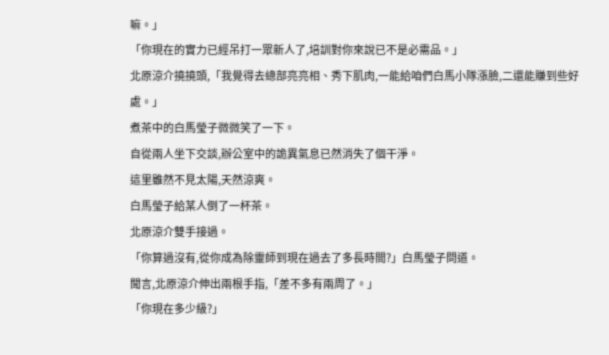嘛。」
「你現在的實力已經吊打一眾新人了,培訓對你來說已不是必需品。」
北原涼介撓撓頭,「我覺得去總部亮亮相、秀下肌肉,一能給咱們白馬小隊漲臉,二還能賺到些好處。」
煮茶中的白馬瑩子微微笑了一下。
自從兩人坐下交談,辦公室中的詭異氣息已然消失了個干淨。
這里雖然不見太陽,天然涼爽。
白馬瑩子給某人倒了一杯茶。
北原涼介雙手接過。
「你算過沒有,從你成為除靈師到現在過去了多長時間?」白馬瑩子問道。
聞言,北原涼介伸出兩根手指,「差不多有兩周了。」
「你現在多少級?」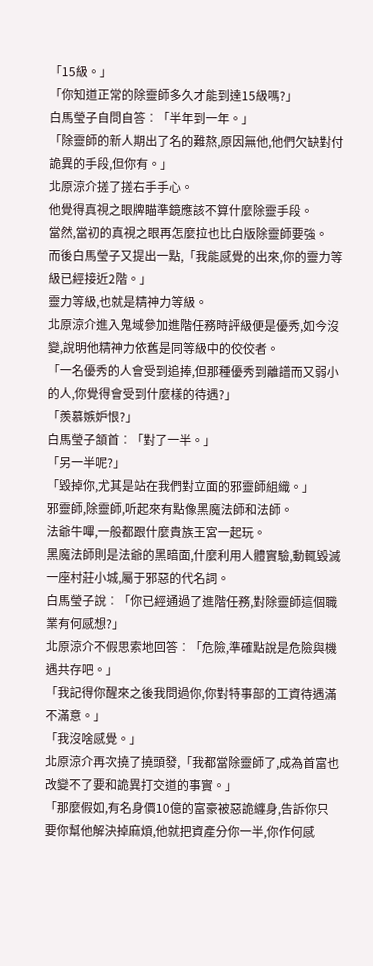「15級。」
「你知道正常的除靈師多久才能到達15級嗎?」
白馬瑩子自問自答︰「半年到一年。」
「除靈師的新人期出了名的難熬,原因無他,他們欠缺對付詭異的手段,但你有。」
北原涼介搓了搓右手手心。
他覺得真視之眼牌瞄準鏡應該不算什麼除靈手段。
當然,當初的真視之眼再怎麼拉也比白版除靈師要強。
而後白馬瑩子又提出一點,「我能感覺的出來,你的靈力等級已經接近2階。」
靈力等級,也就是精神力等級。
北原涼介進入鬼域參加進階任務時評級便是優秀,如今沒變,說明他精神力依舊是同等級中的佼佼者。
「一名優秀的人會受到追捧,但那種優秀到離譜而又弱小的人,你覺得會受到什麼樣的待遇?」
「羨慕嫉妒恨?」
白馬瑩子頷首︰「對了一半。」
「另一半呢?」
「毀掉你,尤其是站在我們對立面的邪靈師組織。」
邪靈師,除靈師,听起來有點像黑魔法師和法師。
法爺牛嗶,一般都跟什麼貴族王宮一起玩。
黑魔法師則是法爺的黑暗面,什麼利用人體實驗,動輒毀滅一座村莊小城,屬于邪惡的代名詞。
白馬瑩子說︰「你已經通過了進階任務,對除靈師這個職業有何感想?」
北原涼介不假思索地回答︰「危險,準確點說是危險與機遇共存吧。」
「我記得你醒來之後我問過你,你對特事部的工資待遇滿不滿意。」
「我沒啥感覺。」
北原涼介再次撓了撓頭發,「我都當除靈師了,成為首富也改變不了要和詭異打交道的事實。」
「那麼假如,有名身價10億的富豪被惡詭纏身,告訴你只要你幫他解決掉麻煩,他就把資產分你一半,你作何感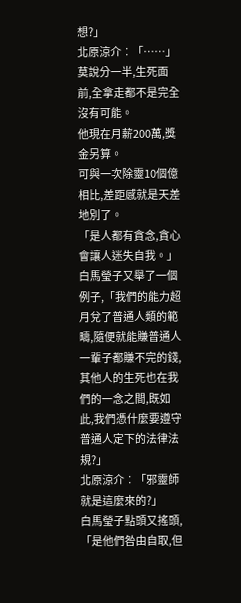想?」
北原涼介︰「……」
莫說分一半,生死面前,全拿走都不是完全沒有可能。
他現在月薪200萬,獎金另算。
可與一次除靈10個億相比,差距感就是天差地別了。
「是人都有貪念,貪心會讓人迷失自我。」
白馬瑩子又舉了一個例子,「我們的能力超月兌了普通人類的範疇,隨便就能賺普通人一輩子都賺不完的錢,其他人的生死也在我們的一念之間,既如此,我們憑什麼要遵守普通人定下的法律法規?」
北原涼介︰「邪靈師就是這麼來的?」
白馬瑩子點頭又搖頭,「是他們咎由自取,但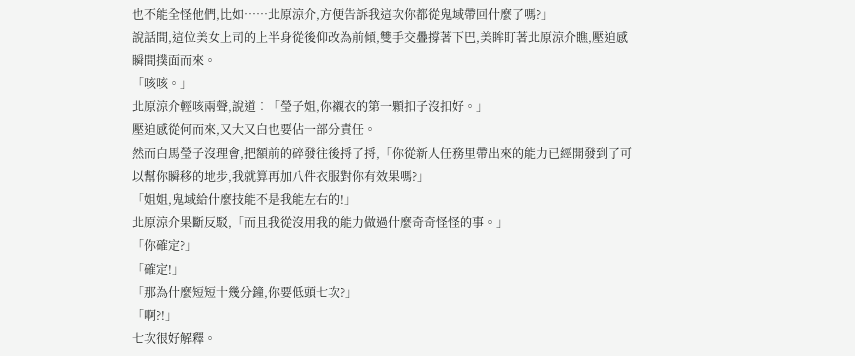也不能全怪他們,比如……北原涼介,方便告訴我這次你都從鬼域帶回什麼了嗎?」
說話間,這位美女上司的上半身從後仰改為前傾,雙手交疊撐著下巴,美眸盯著北原涼介瞧,壓迫感瞬間撲面而來。
「咳咳。」
北原涼介輕咳兩聲,說道︰「瑩子姐,你襯衣的第一顆扣子沒扣好。」
壓迫感從何而來,又大又白也要佔一部分責任。
然而白馬瑩子沒理會,把額前的碎發往後捋了捋,「你從新人任務里帶出來的能力已經開發到了可以幫你瞬移的地步,我就算再加八件衣服對你有效果嗎?」
「姐姐,鬼域給什麼技能不是我能左右的!」
北原涼介果斷反駁,「而且我從沒用我的能力做過什麼奇奇怪怪的事。」
「你確定?」
「確定!」
「那為什麼短短十幾分鐘,你要低頭七次?」
「啊?!」
七次很好解釋。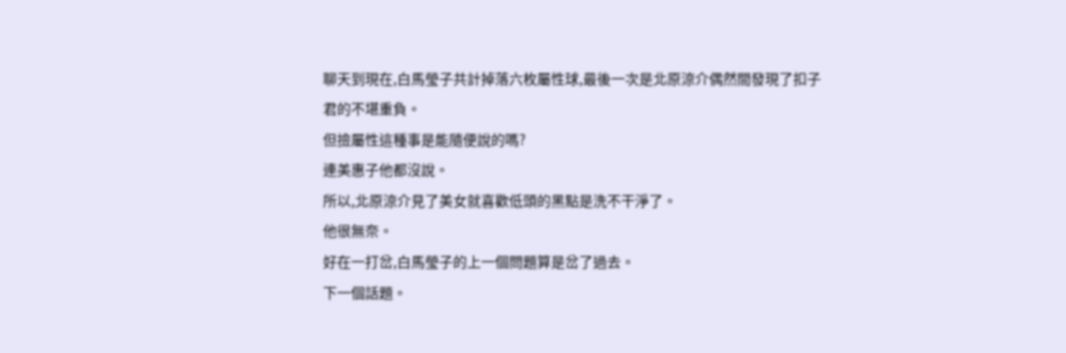聊天到現在,白馬瑩子共計掉落六枚屬性球,最後一次是北原涼介偶然間發現了扣子君的不堪重負。
但撿屬性這種事是能隨便說的嗎?
連美惠子他都沒說。
所以,北原涼介見了美女就喜歡低頭的黑點是洗不干淨了。
他很無奈。
好在一打岔,白馬瑩子的上一個問題算是岔了過去。
下一個話題。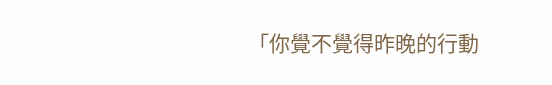「你覺不覺得昨晚的行動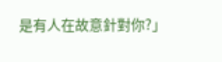是有人在故意針對你?」